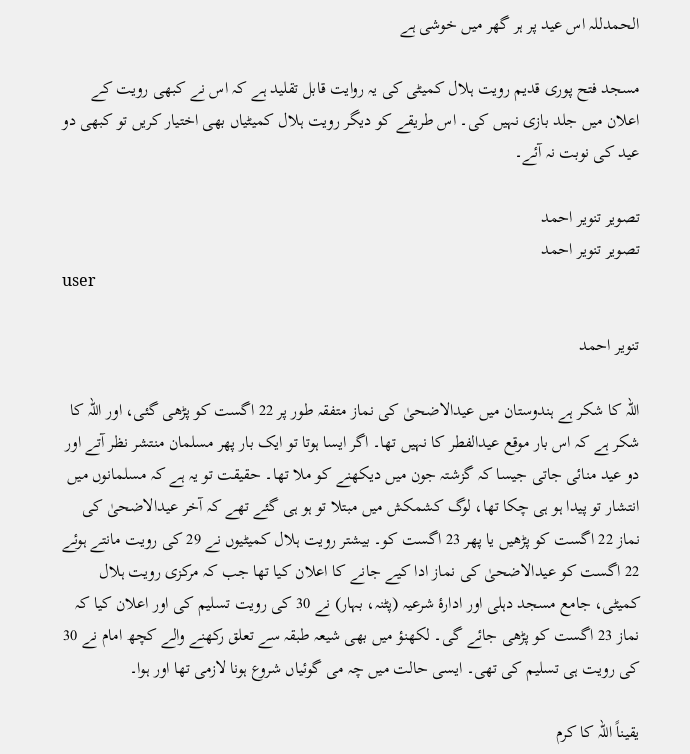الحمدللہ اس عید پر ہر گھر میں خوشی ہے

مسجد فتح پوری قدیم رویت ہلال کمیٹی کی یہ روایت قابل تقلید ہے کہ اس نے کبھی رویت کے اعلان میں جلد بازی نہیں کی۔ اس طریقے کو دیگر رویت ہلال کمیٹیاں بھی اختیار کریں تو کبھی دو عید کی نوبت نہ آئے۔

تصویر تنویر احمد
تصویر تنویر احمد
user

تنویر احمد

اللہ کا شکر ہے ہندوستان میں عیدالاضحیٰ کی نماز متفقہ طور پر 22 اگست کو پڑھی گئی، اور اللہ کا شکر ہے کہ اس بار موقع عیدالفطر کا نہیں تھا۔ اگر ایسا ہوتا تو ایک بار پھر مسلمان منتشر نظر آتے اور دو عید منائی جاتی جیسا کہ گزشتہ جون میں دیکھنے کو ملا تھا۔ حقیقت تو یہ ہے کہ مسلمانوں میں انتشار تو پیدا ہو ہی چکا تھا، لوگ کشمکش میں مبتلا تو ہو ہی گئے تھے کہ آخر عیدالاضحیٰ کی نماز 22 اگست کو پڑھیں یا پھر 23 اگست کو۔ بیشتر رویت ہلال کمیٹیوں نے 29 کی رویت مانتے ہوئے 22 اگست کو عیدالاضحیٰ کی نماز ادا کیے جانے کا اعلان کیا تھا جب کہ مرکزی رویت ہلال کمیٹی، جامع مسجد دہلی اور ادارۂ شرعیہ (پٹنہ، بہار) نے 30 کی رویت تسلیم کی اور اعلان کیا کہ نماز 23 اگست کو پڑھی جائے گی۔ لکھنؤ میں بھی شیعہ طبقہ سے تعلق رکھنے والے کچھ امام نے 30 کی رویت ہی تسلیم کی تھی۔ ایسی حالت میں چہ می گوئیاں شروع ہونا لازمی تھا اور ہوا۔

یقیناً اللہ کا کرم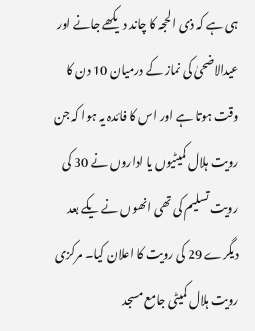ہی ہے کہ ذی الحجہ کا چاند دیکھے جانے اور عیدالاضحیٰ کی نماز کے درمیان 10 دن کا وقت ہوتا ہے اور اس کا فائدہ یہ ہوا کہ جن رویت ہلال کمیٹیوں یا اداروں نے 30 کی رویت تسلیم کی تھی انھوں نے یکے بعد دیگرے 29 کی رویت کا اعلان کیا۔ مرکزی رویت ہلال کمیٹی جامع مسجد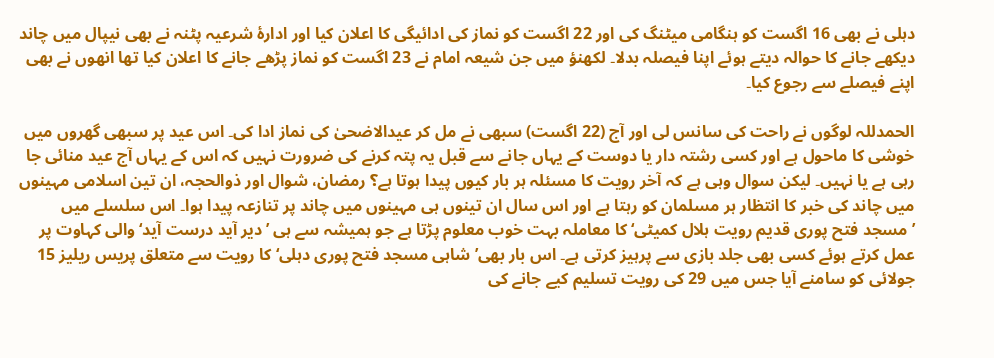دہلی نے بھی 16 اگست کو ہنگامی میٹنگ کی اور 22 اگست کو نماز کی ادائیگی کا اعلان کیا اور ادارۂ شرعیہ پٹنہ نے بھی نیپال میں چاند دیکھے جانے کا حوالہ دیتے ہوئے اپنا فیصلہ بدلا۔ لکھنؤ میں جن شیعہ امام نے 23 اگست کو نماز پڑھے جانے کا اعلان کیا تھا انھوں نے بھی اپنے فیصلے سے رجوع کیا۔

الحمدللہ لوگوں نے راحت کی سانس لی اور آج (22 اگست) سبھی نے مل کر عیدالاضحیٰ کی نماز ادا کی۔ اس عید پر سبھی گھروں میں خوشی کا ماحول ہے اور کسی رشتہ دار یا دوست کے یہاں جانے سے قبل یہ پتہ کرنے کی ضرورت نہیں کہ اس کے یہاں آج عید منائی جا رہی ہے یا نہیں۔ لیکن سوال وہی ہے کہ آخر رویت کا مسئلہ ہر بار کیوں پیدا ہوتا ہے؟ رمضان، شوال اور ذوالحجہ، ان تین اسلامی مہینوں میں چاند کی خبر کا انتظار ہر مسلمان کو رہتا ہے اور اس سال ان تینوں ہی مہینوں میں چاند پر تنازعہ پیدا ہوا۔ اس سلسلے میں ’مسجد فتح پوری قدیم رویت ہلال کمیٹی‘ کا معاملہ بہت خوب معلوم پڑتا ہے جو ہمیشہ سے ہی ’دیر آید درست آید‘ والی کہاوت پر عمل کرتے ہوئے کسی بھی جلد بازی سے پرہیز کرتی ہے۔ اس بار بھی’شاہی مسجد فتح پوری دہلی‘ کا رویت سے متعلق پریس ریلیز 15 جولائی کو سامنے آیا جس میں 29 کی رویت تسلیم کیے جانے کی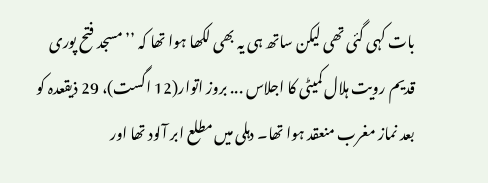بات کہی گئی تھی لیکن ساتھ ہی یہ بھی لکھا ہوا تھا کہ ’’مسجد فتح پوری قدیم رویت ہلال کمیٹی کا اجلاس ... بروز اتوار(12 اگست)، 29 ذیقعدہ کو بعد نماز مغرب منعقد ہوا تھا۔ دہلی میں مطلع ابر آلود تھا اور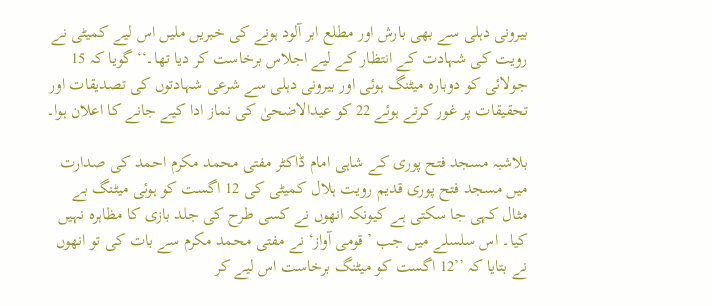بیرونی دہلی سے بھی بارش اور مطلع ابر آلود ہونے کی خبریں ملیں اس لیے کمیٹی نے رویت کی شہادت کے انتظار کے لیے اجلاس برخاست کر دیا تھا۔‘‘ گویا کہ 15 جولائی کو دوبارہ میٹنگ ہوئی اور بیرونی دہلی سے شرعی شہادتوں کی تصدیقات اور تحقیقات پر غور کرتے ہوئے 22 کو عیدالاضحیٰ کی نماز ادا کیے جانے کا اعلان ہوا۔

بلاشبہ مسجد فتح پوری کے شاہی امام ڈاکٹر مفتی محمد مکرم احمد کی صدارت میں مسجد فتح پوری قدیم رویت ہلال کمیٹی کی 12 اگست کو ہوئی میٹنگ بے مثال کہی جا سکتی ہے کیونکہ انھوں نے کسی طرح کی جلد بازی کا مظاہرہ نہیں کیا۔ اس سلسلے میں جب ’قومی آواز‘ نے مفتی محمد مکرم سے بات کی تو انھوں نے بتایا کہ ’’12 اگست کو میٹنگ برخاست اس لیے کر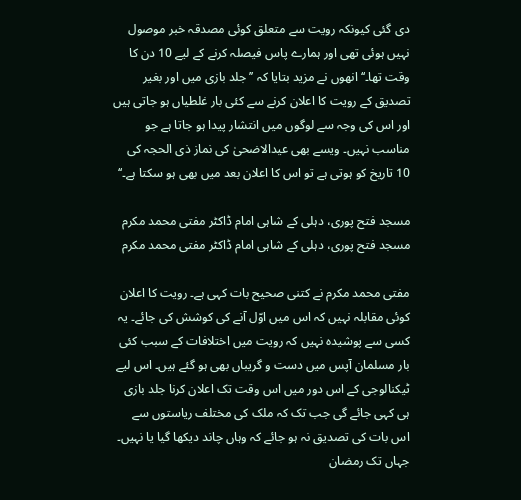دی گئی کیونکہ رویت سے متعلق کوئی مصدقہ خبر موصول نہیں ہوئی تھی اور ہمارے پاس فیصلہ کرنے کے لیے 10 دن کا وقت تھا۔‘‘ انھوں نے مزید بتایا کہ ’’جلد بازی میں اور بغیر تصدیق کے رویت کا اعلان کرنے سے کئی بار غلطیاں ہو جاتی ہیں اور اس کی وجہ سے لوگوں میں انتشار پیدا ہو جاتا ہے جو مناسب نہیں۔ ویسے بھی عیدالاضحیٰ کی نماز ذی الحجہ کی 10 تاریخ کو ہوتی ہے تو اس کا اعلان بعد میں بھی ہو سکتا ہے۔‘‘

مسجد فتح پوری، دہلی کے شاہی امام ڈاکٹر مفتی محمد مکرم
مسجد فتح پوری، دہلی کے شاہی امام ڈاکٹر مفتی محمد مکرم

مفتی محمد مکرم نے کتنی صحیح بات کہی ہے۔ رویت کا اعلان کوئی مقابلہ نہیں کہ اس میں اوّل آنے کی کوشش کی جائے۔ یہ کسی سے پوشیدہ نہیں کہ رویت میں اختلافات کے سبب کئی بار مسلمان آپس میں دست و گریباں بھی ہو گئے ہیں۔ اس لیے ٹیکنالوجی کے اس دور میں اس وقت تک اعلان کرنا جلد بازی ہی کہی جائے گی جب تک کہ ملک کی مختلف ریاستوں سے اس بات کی تصدیق نہ ہو جائے کہ وہاں چاند دیکھا گیا یا نہیں۔ جہاں تک رمضان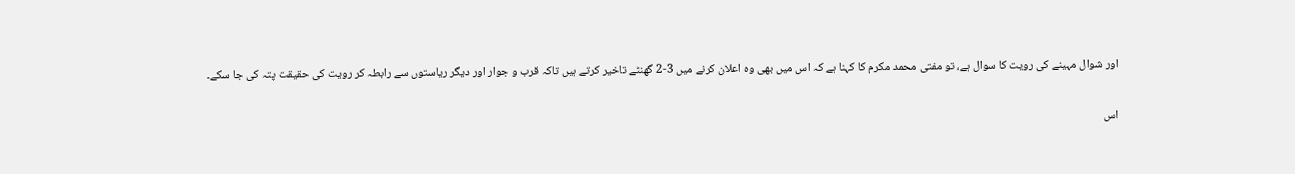اور شوال مہینے کی رویت کا سوال ہے، تو مفتی محمد مکرم کا کہنا ہے کہ اس میں بھی وہ اعلان کرنے میں 3-2 گھنٹے تاخیر کرتے ہیں تاکہ قرب و جوار اور دیگر ریاستوں سے رابطہ کر رویت کی حقیقت پتہ کی جا سکے۔

اس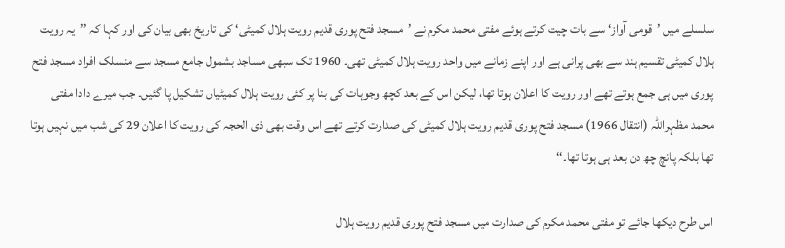سلسلے میں ’قومی آواز‘ سے بات چیت کرتے ہوئے مفتی محمد مکرم نے ’مسجد فتح پوری قدیم رویت ہلال کمیٹی‘ کی تاریخ بھی بیان کی اور کہا کہ ’’یہ رویت ہلال کمیٹی تقسیم ہند سے بھی پرانی ہے اور اپنے زمانے میں واحد رویت ہلال کمیٹی تھی۔ 1960 تک سبھی مساجد بشمول جامع مسجد سے منسلک افراد مسجد فتح پوری میں ہی جمع ہوتے تھے اور رویت کا اعلان ہوتا تھا، لیکن اس کے بعد کچھ وجوہات کی بنا پر کئی رویت ہلال کمیٹیاں تشکیل پا گئیں۔ جب میرے دادا مفتی محمد مظہراللہ (انتقال 1966) مسجد فتح پوری قدیم رویت ہلال کمیٹی کی صدارت کرتے تھے اس وقت بھی ذی الحجہ کی رویت کا اعلان 29 کی شب میں نہیں ہوتا تھا بلکہ پانچ چھ دن بعد ہی ہوتا تھا۔‘‘

اس طرح دیکھا جائے تو مفتی محمد مکرم کی صدارت میں مسجد فتح پوری قدیم رویت ہلال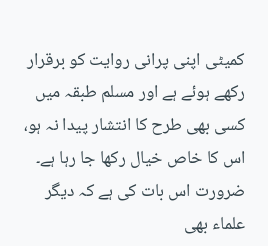کمیٹی اپنی پرانی روایت کو برقرار رکھے ہوئے ہے اور مسلم طبقہ میں کسی بھی طرح کا انتشار پیدا نہ ہو، اس کا خاص خیال رکھا جا رہا ہے۔ ضرورت اس بات کی ہے کہ دیگر علماء بھی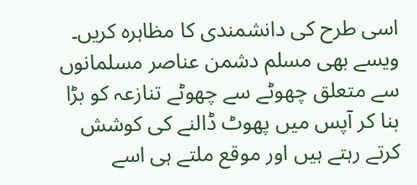اسی طرح کی دانشمندی کا مظاہرہ کریں۔ ویسے بھی مسلم دشمن عناصر مسلمانوں سے متعلق چھوٹے سے چھوٹے تنازعہ کو بڑا بنا کر آپس میں پھوٹ ڈالنے کی کوشش کرتے رہتے ہیں اور موقع ملتے ہی اسے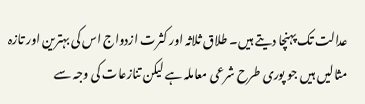عدالت تک پہنچا دیتے ہیں۔ طلاق ثلاثہ اور کثرت ازدواج اس کی بہترین اور تازہ مثالیں ہیں جو پوری طرح شرعی معاملہ ہے لیکن تنازعات کی وجہ سے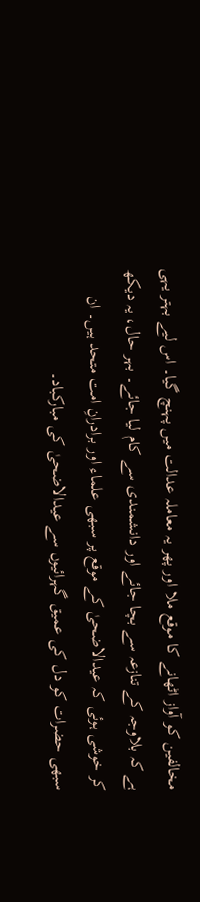مخالفین کو آواز اٹھانے کا موقع ملا اور پھر یہ معاملہ عدالت میں پہنچ گیا۔ اس لیے بہتر یہی ہے کہ بلاوجہ کے تنازعہ سے بچا جائے اور دانشمندی سے کام لیا جائے۔ بہر حال، یہ دیکھ کر خوشی ہوئی کہ عیدالاضحیٰ کے موقع پر سبھی علماء اور برادرانِ امت متحد ہیں۔ ان سبھی حضرات کو دل کی عمیق گہرائیوں سے عیدالاضحیٰ کی مبارکباد۔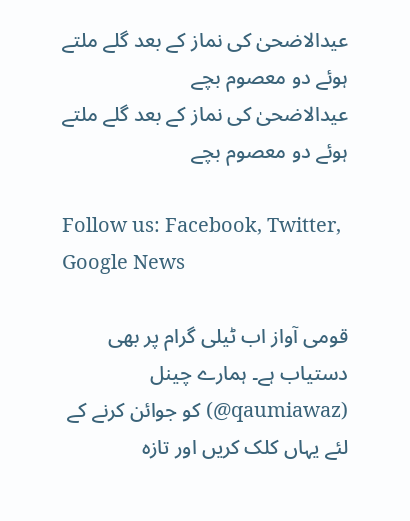عیدالاضحیٰ کی نماز کے بعد گلے ملتے ہوئے دو معصوم بچے
عیدالاضحیٰ کی نماز کے بعد گلے ملتے ہوئے دو معصوم بچے

Follow us: Facebook, Twitter, Google News

قومی آواز اب ٹیلی گرام پر بھی دستیاب ہے۔ ہمارے چینل (qaumiawaz@) کو جوائن کرنے کے لئے یہاں کلک کریں اور تازہ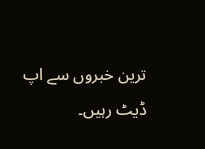ترین خبروں سے اپ ڈیٹ رہیں۔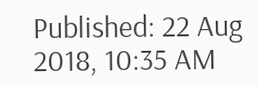Published: 22 Aug 2018, 10:35 AM